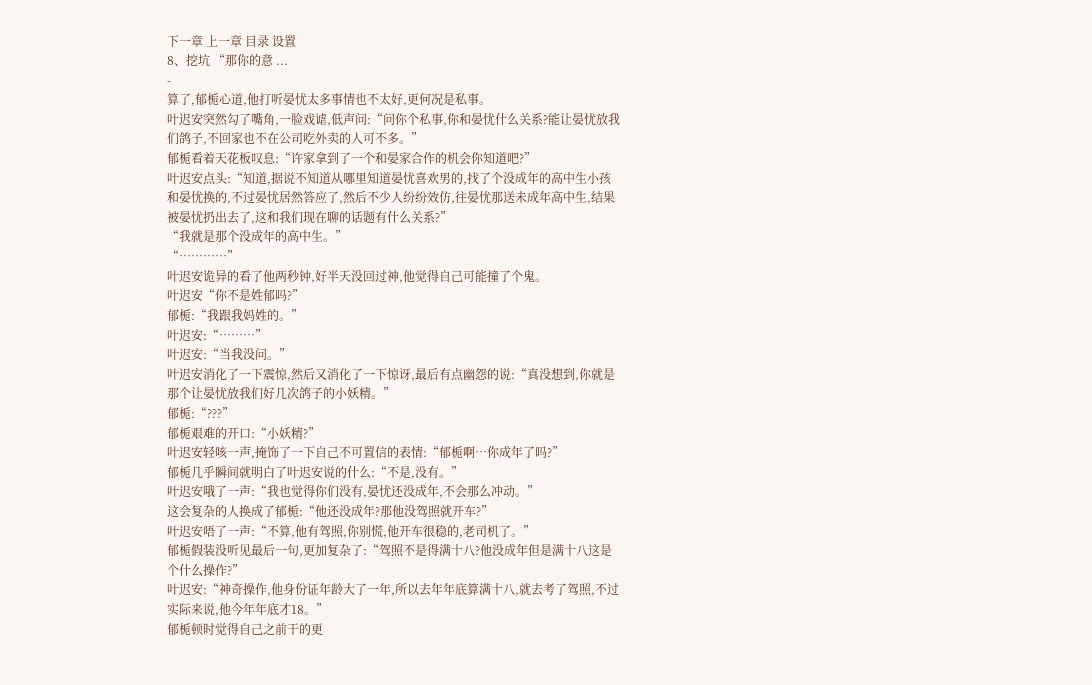下一章 上一章 目录 设置
8、挖坑 “那你的意 ...
-
算了,郁栀心道,他打听晏忧太多事情也不太好,更何况是私事。
叶迟安突然勾了嘴角,一脸戏谑,低声问:“问你个私事,你和晏忧什么关系?能让晏忧放我们鸽子,不回家也不在公司吃外卖的人可不多。”
郁栀看着天花板叹息:“许家拿到了一个和晏家合作的机会你知道吧?”
叶迟安点头:“知道,据说不知道从哪里知道晏忧喜欢男的,找了个没成年的高中生小孩和晏忧换的,不过晏忧居然答应了,然后不少人纷纷效仿,往晏忧那送未成年高中生,结果被晏忧扔出去了,这和我们现在聊的话题有什么关系?”
“我就是那个没成年的高中生。”
“…………”
叶迟安诡异的看了他两秒钟,好半天没回过神,他觉得自己可能撞了个鬼。
叶迟安“你不是姓郁吗?”
郁栀:“我跟我妈姓的。”
叶迟安:“………”
叶迟安:“当我没问。”
叶迟安消化了一下震惊,然后又消化了一下惊讶,最后有点幽怨的说:“真没想到,你就是那个让晏忧放我们好几次鸽子的小妖精。”
郁栀:“???”
郁栀艰难的开口:“小妖精?”
叶迟安轻咳一声,掩饰了一下自己不可置信的表情:“郁栀啊…你成年了吗?”
郁栀几乎瞬间就明白了叶迟安说的什么:“不是,没有。”
叶迟安哦了一声:“我也觉得你们没有,晏忧还没成年,不会那么冲动。”
这会复杂的人换成了郁栀:“他还没成年?那他没驾照就开车?”
叶迟安唔了一声:“不算,他有驾照,你别慌,他开车很稳的,老司机了。”
郁栀假装没听见最后一句,更加复杂了:“驾照不是得满十八?他没成年但是满十八这是个什么操作?”
叶迟安:“神奇操作,他身份证年龄大了一年,所以去年年底算满十八,就去考了驾照,不过实际来说,他今年年底才18。”
郁栀顿时觉得自己之前干的更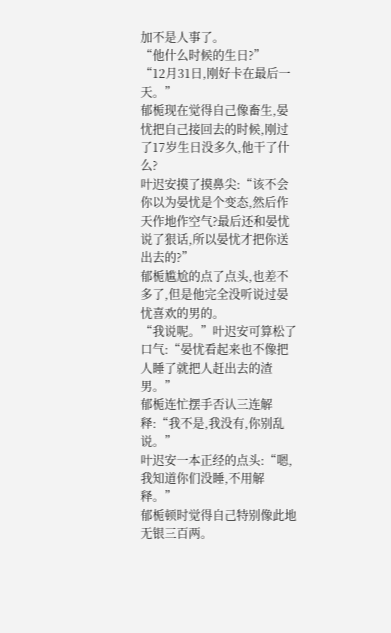加不是人事了。
“他什么时候的生日?”
“12月31日,刚好卡在最后一天。”
郁栀现在觉得自己像畜生,晏忧把自己接回去的时候,刚过了17岁生日没多久,他干了什么?
叶迟安摸了摸鼻尖:“该不会你以为晏忧是个变态,然后作天作地作空气?最后还和晏忧说了狠话,所以晏忧才把你送出去的?”
郁栀尴尬的点了点头,也差不多了,但是他完全没听说过晏忧喜欢的男的。
“我说呢。”叶迟安可算松了口气:“晏忧看起来也不像把人睡了就把人赶出去的渣男。”
郁栀连忙摆手否认三连解释:“我不是,我没有,你别乱说。”
叶迟安一本正经的点头:“嗯,我知道你们没睡,不用解释。”
郁栀顿时觉得自己特别像此地无银三百两。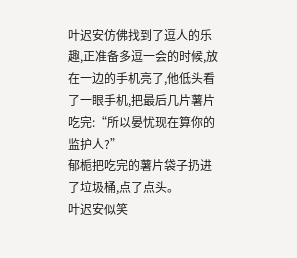叶迟安仿佛找到了逗人的乐趣,正准备多逗一会的时候,放在一边的手机亮了,他低头看了一眼手机,把最后几片薯片吃完:“所以晏忧现在算你的监护人?”
郁栀把吃完的薯片袋子扔进了垃圾桶,点了点头。
叶迟安似笑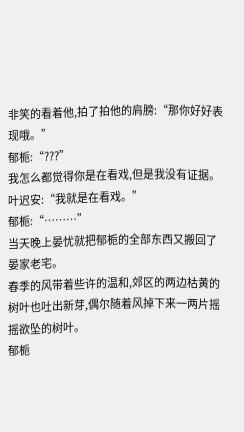非笑的看着他,拍了拍他的肩膀:“那你好好表现哦。”
郁栀:“???”
我怎么都觉得你是在看戏,但是我没有证据。
叶迟安:“我就是在看戏。”
郁栀:“………”
当天晚上晏忧就把郁栀的全部东西又搬回了晏家老宅。
春季的风带着些许的温和,郊区的两边枯黄的树叶也吐出新芽,偶尔随着风掉下来一两片摇摇欲坠的树叶。
郁栀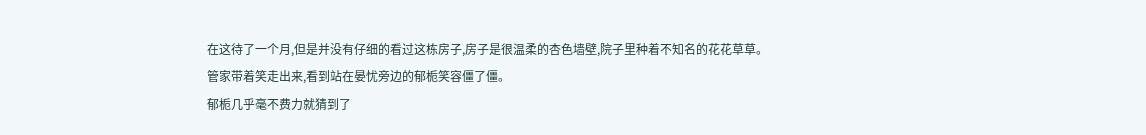在这待了一个月,但是并没有仔细的看过这栋房子,房子是很温柔的杏色墙壁,院子里种着不知名的花花草草。
管家带着笑走出来,看到站在晏忧旁边的郁栀笑容僵了僵。
郁栀几乎毫不费力就猜到了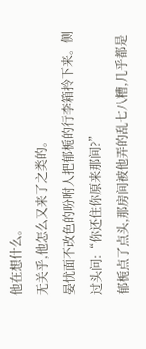他在想什么。
无关乎,他怎么又来了之类的。
晏忧面不改色的吩咐人把郁栀的行李箱拎下来。侧过头问:“你还住你原来那间?”
郁栀点了点头,那房间被他弄的乱七八糟,几乎都是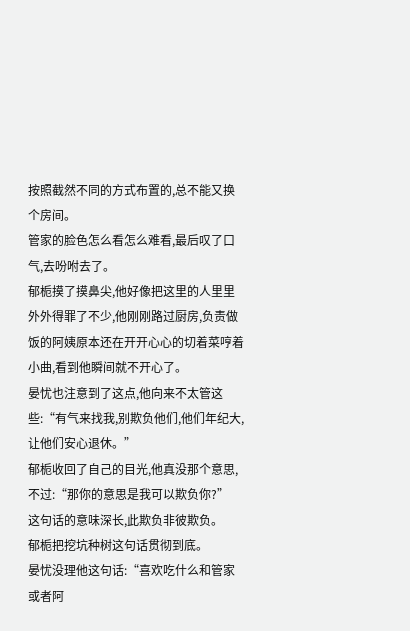按照截然不同的方式布置的,总不能又换个房间。
管家的脸色怎么看怎么难看,最后叹了口气,去吩咐去了。
郁栀摸了摸鼻尖,他好像把这里的人里里外外得罪了不少,他刚刚路过厨房,负责做饭的阿姨原本还在开开心心的切着菜哼着小曲,看到他瞬间就不开心了。
晏忧也注意到了这点,他向来不太管这些:“有气来找我,别欺负他们,他们年纪大,让他们安心退休。”
郁栀收回了自己的目光,他真没那个意思,不过:“那你的意思是我可以欺负你?”
这句话的意味深长,此欺负非彼欺负。
郁栀把挖坑种树这句话贯彻到底。
晏忧没理他这句话:“喜欢吃什么和管家或者阿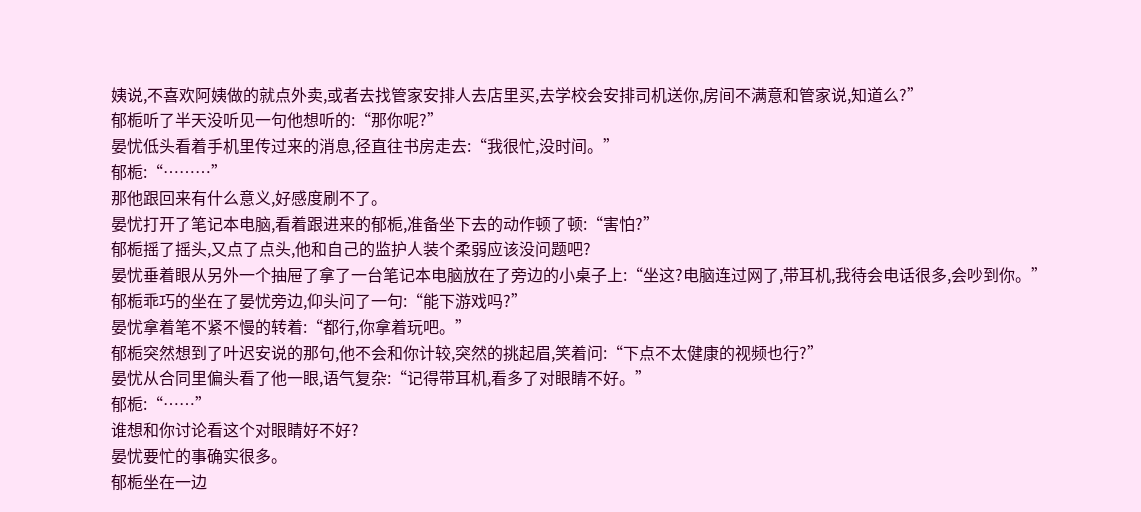姨说,不喜欢阿姨做的就点外卖,或者去找管家安排人去店里买,去学校会安排司机送你,房间不满意和管家说,知道么?”
郁栀听了半天没听见一句他想听的:“那你呢?”
晏忧低头看着手机里传过来的消息,径直往书房走去:“我很忙,没时间。”
郁栀:“………”
那他跟回来有什么意义,好感度刷不了。
晏忧打开了笔记本电脑,看着跟进来的郁栀,准备坐下去的动作顿了顿:“害怕?”
郁栀摇了摇头,又点了点头,他和自己的监护人装个柔弱应该没问题吧?
晏忧垂着眼从另外一个抽屉了拿了一台笔记本电脑放在了旁边的小桌子上:“坐这?电脑连过网了,带耳机,我待会电话很多,会吵到你。”
郁栀乖巧的坐在了晏忧旁边,仰头问了一句:“能下游戏吗?”
晏忧拿着笔不紧不慢的转着:“都行,你拿着玩吧。”
郁栀突然想到了叶迟安说的那句,他不会和你计较,突然的挑起眉,笑着问:“下点不太健康的视频也行?”
晏忧从合同里偏头看了他一眼,语气复杂:“记得带耳机,看多了对眼睛不好。”
郁栀:“……”
谁想和你讨论看这个对眼睛好不好?
晏忧要忙的事确实很多。
郁栀坐在一边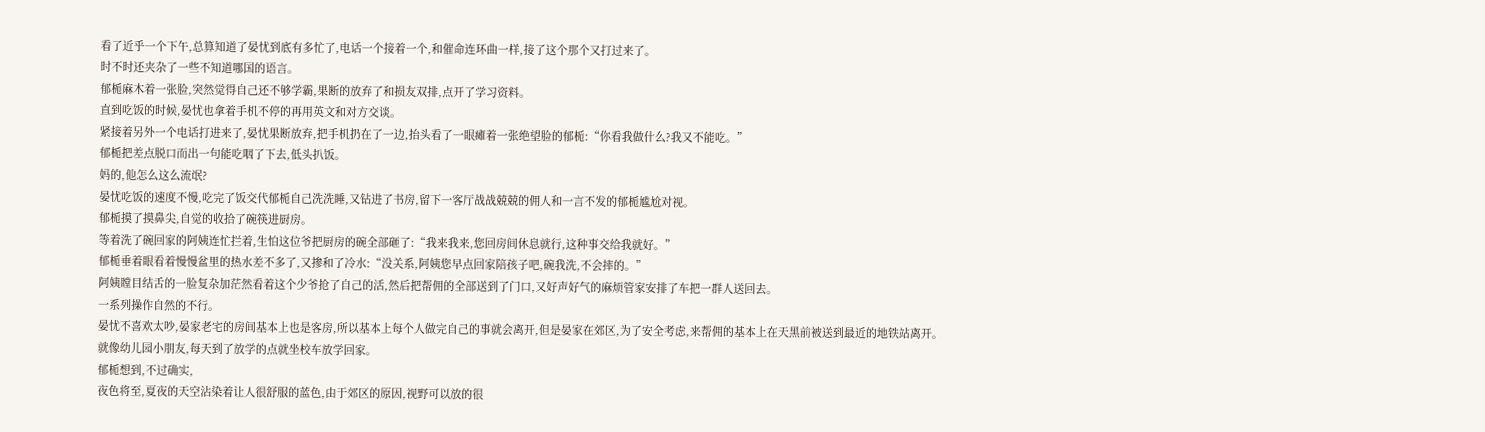看了近乎一个下午,总算知道了晏忧到底有多忙了,电话一个接着一个,和催命连环曲一样,接了这个那个又打过来了。
时不时还夹杂了一些不知道哪国的语言。
郁栀麻木着一张脸,突然觉得自己还不够学霸,果断的放弃了和损友双排,点开了学习资料。
直到吃饭的时候,晏忧也拿着手机不停的再用英文和对方交谈。
紧接着另外一个电话打进来了,晏忧果断放弃,把手机扔在了一边,抬头看了一眼瘫着一张绝望脸的郁栀:“你看我做什么?我又不能吃。”
郁栀把差点脱口而出一句能吃咽了下去,低头扒饭。
妈的,他怎么这么流氓?
晏忧吃饭的速度不慢,吃完了饭交代郁栀自己洗洗睡,又钻进了书房,留下一客厅战战兢兢的佣人和一言不发的郁栀尴尬对视。
郁栀摸了摸鼻尖,自觉的收拾了碗筷进厨房。
等着洗了碗回家的阿姨连忙拦着,生怕这位爷把厨房的碗全部砸了:“我来我来,您回房间休息就行,这种事交给我就好。”
郁栀垂着眼看着慢慢盆里的热水差不多了,又掺和了冷水:“没关系,阿姨您早点回家陪孩子吧,碗我洗,不会摔的。”
阿姨瞠目结舌的一脸复杂加茫然看着这个少爷抢了自己的活,然后把帮佣的全部送到了门口,又好声好气的麻烦管家安排了车把一群人送回去。
一系列操作自然的不行。
晏忧不喜欢太吵,晏家老宅的房间基本上也是客房,所以基本上每个人做完自己的事就会离开,但是晏家在郊区,为了安全考虑,来帮佣的基本上在天黑前被送到最近的地铁站离开。
就像幼儿园小朋友,每天到了放学的点就坐校车放学回家。
郁栀想到,不过确实,
夜色将至,夏夜的天空沾染着让人很舒服的蓝色,由于郊区的原因,视野可以放的很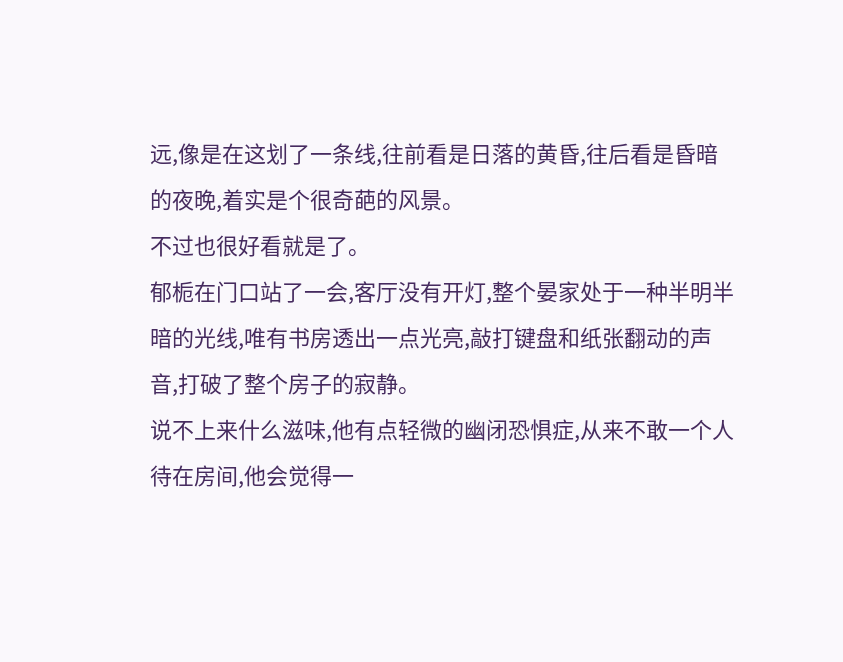远,像是在这划了一条线,往前看是日落的黄昏,往后看是昏暗的夜晚,着实是个很奇葩的风景。
不过也很好看就是了。
郁栀在门口站了一会,客厅没有开灯,整个晏家处于一种半明半暗的光线,唯有书房透出一点光亮,敲打键盘和纸张翻动的声音,打破了整个房子的寂静。
说不上来什么滋味,他有点轻微的幽闭恐惧症,从来不敢一个人待在房间,他会觉得一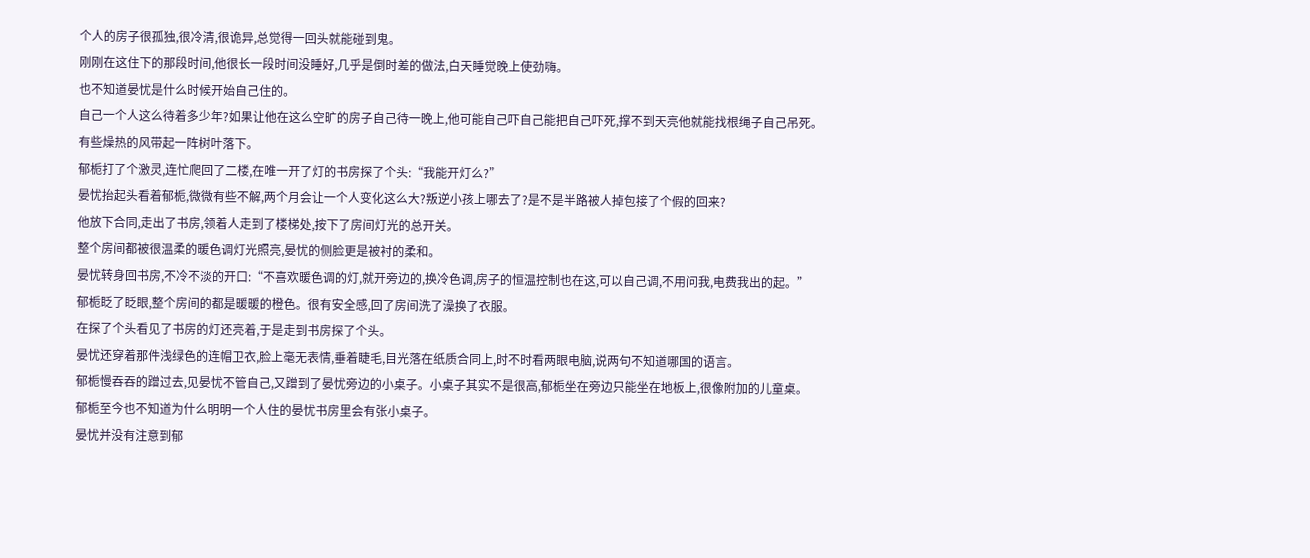个人的房子很孤独,很冷清,很诡异,总觉得一回头就能碰到鬼。
刚刚在这住下的那段时间,他很长一段时间没睡好,几乎是倒时差的做法,白天睡觉晚上使劲嗨。
也不知道晏忧是什么时候开始自己住的。
自己一个人这么待着多少年?如果让他在这么空旷的房子自己待一晚上,他可能自己吓自己能把自己吓死,撑不到天亮他就能找根绳子自己吊死。
有些燥热的风带起一阵树叶落下。
郁栀打了个激灵,连忙爬回了二楼,在唯一开了灯的书房探了个头:“我能开灯么?”
晏忧抬起头看着郁栀,微微有些不解,两个月会让一个人变化这么大?叛逆小孩上哪去了?是不是半路被人掉包接了个假的回来?
他放下合同,走出了书房,领着人走到了楼梯处,按下了房间灯光的总开关。
整个房间都被很温柔的暖色调灯光照亮,晏忧的侧脸更是被衬的柔和。
晏忧转身回书房,不冷不淡的开口:“不喜欢暖色调的灯,就开旁边的,换冷色调,房子的恒温控制也在这,可以自己调,不用问我,电费我出的起。”
郁栀眨了眨眼,整个房间的都是暖暖的橙色。很有安全感,回了房间洗了澡换了衣服。
在探了个头看见了书房的灯还亮着,于是走到书房探了个头。
晏忧还穿着那件浅绿色的连帽卫衣,脸上毫无表情,垂着睫毛,目光落在纸质合同上,时不时看两眼电脑,说两句不知道哪国的语言。
郁栀慢吞吞的蹭过去,见晏忧不管自己,又蹭到了晏忧旁边的小桌子。小桌子其实不是很高,郁栀坐在旁边只能坐在地板上,很像附加的儿童桌。
郁栀至今也不知道为什么明明一个人住的晏忧书房里会有张小桌子。
晏忧并没有注意到郁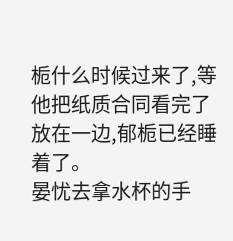栀什么时候过来了,等他把纸质合同看完了放在一边,郁栀已经睡着了。
晏忧去拿水杯的手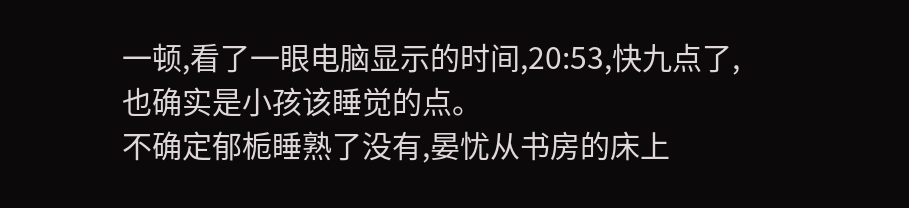一顿,看了一眼电脑显示的时间,20:53,快九点了,也确实是小孩该睡觉的点。
不确定郁栀睡熟了没有,晏忧从书房的床上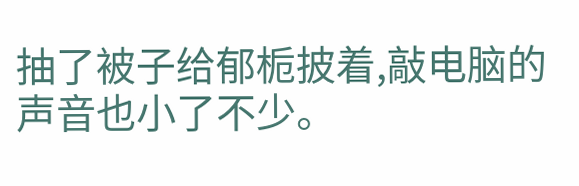抽了被子给郁栀披着,敲电脑的声音也小了不少。